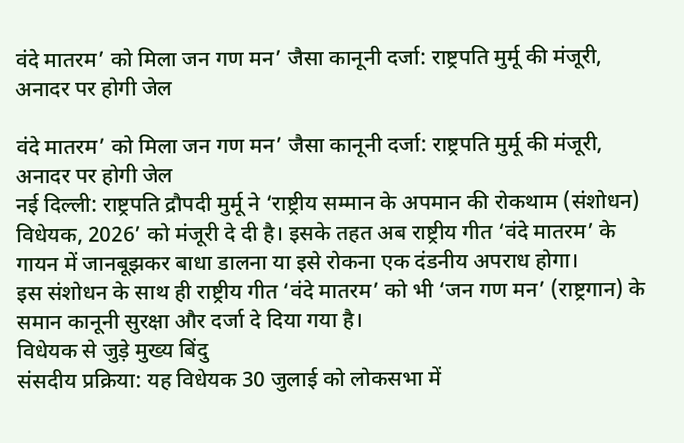वंदे मातरम’ को मिला जन गण मन’ जैसा कानूनी दर्जा: राष्ट्रपति मुर्मू की मंजूरी, अनादर पर होगी जेल

वंदे मातरम’ को मिला जन गण मन’ जैसा कानूनी दर्जा: राष्ट्रपति मुर्मू की मंजूरी, अनादर पर होगी जेल
नई दिल्ली: राष्ट्रपति द्रौपदी मुर्मू ने ‘राष्ट्रीय सम्मान के अपमान की रोकथाम (संशोधन) विधेयक, 2026’ को मंजूरी दे दी है। इसके तहत अब राष्ट्रीय गीत ‘वंदे मातरम’ के गायन में जानबूझकर बाधा डालना या इसे रोकना एक दंडनीय अपराध होगा।
इस संशोधन के साथ ही राष्ट्रीय गीत ‘वंदे मातरम’ को भी ‘जन गण मन’ (राष्ट्रगान) के समान कानूनी सुरक्षा और दर्जा दे दिया गया है।
विधेयक से जुड़े मुख्य बिंदु
संसदीय प्रक्रिया: यह विधेयक 30 जुलाई को लोकसभा में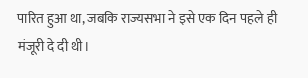पारित हुआ था, जबकि राज्यसभा ने इसे एक दिन पहले ही मंजूरी दे दी थी।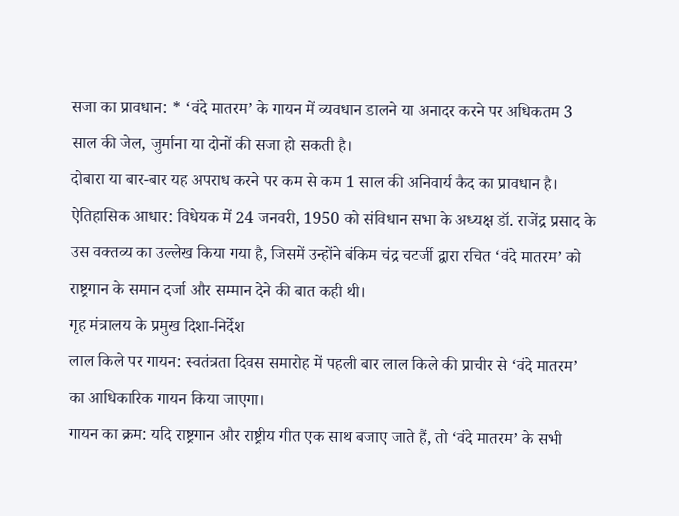सजा का प्रावधान: * ‘वंदे मातरम’ के गायन में व्यवधान डालने या अनादर करने पर अधिकतम 3 साल की जेल, जुर्माना या दोनों की सजा हो सकती है।
दोबारा या बार-बार यह अपराध करने पर कम से कम 1 साल की अनिवार्य कैद का प्रावधान है।
ऐतिहासिक आधार: विधेयक में 24 जनवरी, 1950 को संविधान सभा के अध्यक्ष डॉ. राजेंद्र प्रसाद के उस वक्तव्य का उल्लेख किया गया है, जिसमें उन्होंने बंकिम चंद्र चटर्जी द्वारा रचित ‘वंदे मातरम’ को राष्ट्रगान के समान दर्जा और सम्मान देने की बात कही थी।
गृह मंत्रालय के प्रमुख दिशा-निर्देश
लाल किले पर गायन: स्वतंत्रता दिवस समारोह में पहली बार लाल किले की प्राचीर से ‘वंदे मातरम’ का आधिकारिक गायन किया जाएगा।
गायन का क्रम: यदि राष्ट्रगान और राष्ट्रीय गीत एक साथ बजाए जाते हैं, तो ‘वंदे मातरम’ के सभी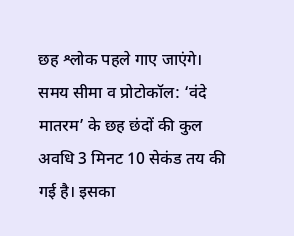छह श्लोक पहले गाए जाएंगे।
समय सीमा व प्रोटोकॉल: ‘वंदे मातरम’ के छह छंदों की कुल अवधि 3 मिनट 10 सेकंड तय की गई है। इसका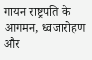गायन राष्ट्रपति के आगमन, ध्वजारोहण और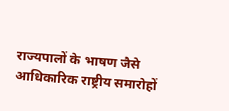राज्यपालों के भाषण जैसे आधिकारिक राष्ट्रीय समारोहों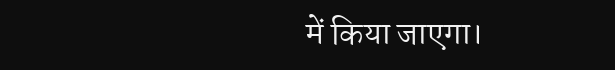में किया जाएगा।